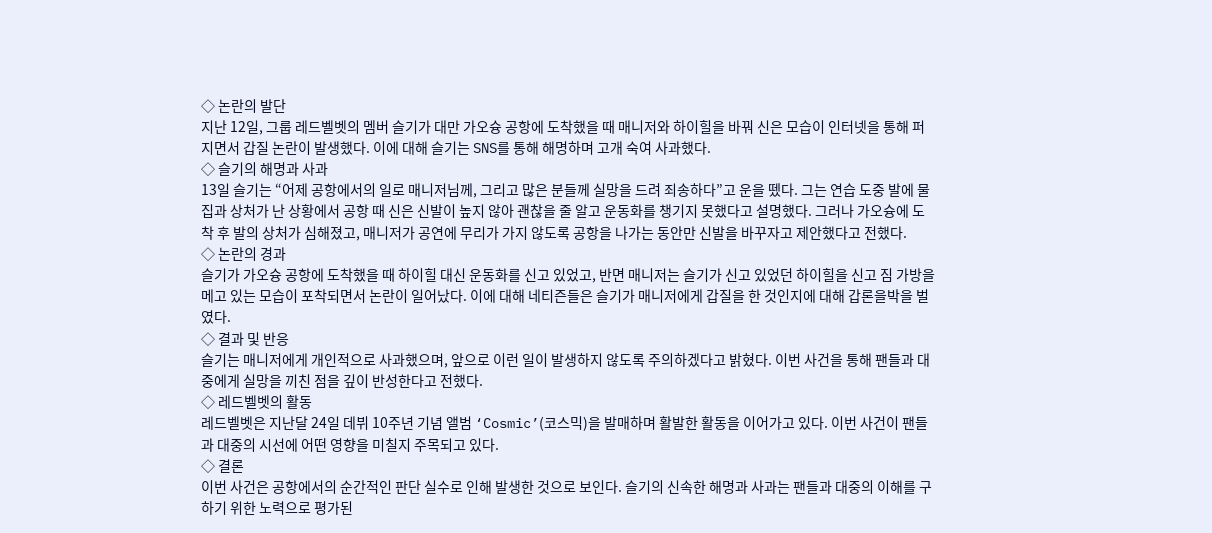◇ 논란의 발단
지난 12일, 그룹 레드벨벳의 멤버 슬기가 대만 가오슝 공항에 도착했을 때 매니저와 하이힐을 바꿔 신은 모습이 인터넷을 통해 퍼지면서 갑질 논란이 발생했다. 이에 대해 슬기는 SNS를 통해 해명하며 고개 숙여 사과했다.
◇ 슬기의 해명과 사과
13일 슬기는 “어제 공항에서의 일로 매니저님께, 그리고 많은 분들께 실망을 드려 죄송하다”고 운을 뗐다. 그는 연습 도중 발에 물집과 상처가 난 상황에서 공항 때 신은 신발이 높지 않아 괜찮을 줄 알고 운동화를 챙기지 못했다고 설명했다. 그러나 가오슝에 도착 후 발의 상처가 심해졌고, 매니저가 공연에 무리가 가지 않도록 공항을 나가는 동안만 신발을 바꾸자고 제안했다고 전했다.
◇ 논란의 경과
슬기가 가오슝 공항에 도착했을 때 하이힐 대신 운동화를 신고 있었고, 반면 매니저는 슬기가 신고 있었던 하이힐을 신고 짐 가방을 메고 있는 모습이 포착되면서 논란이 일어났다. 이에 대해 네티즌들은 슬기가 매니저에게 갑질을 한 것인지에 대해 갑론을박을 벌였다.
◇ 결과 및 반응
슬기는 매니저에게 개인적으로 사과했으며, 앞으로 이런 일이 발생하지 않도록 주의하겠다고 밝혔다. 이번 사건을 통해 팬들과 대중에게 실망을 끼친 점을 깊이 반성한다고 전했다.
◇ 레드벨벳의 활동
레드벨벳은 지난달 24일 데뷔 10주년 기념 앨범 ‘Cosmic’(코스믹)을 발매하며 활발한 활동을 이어가고 있다. 이번 사건이 팬들과 대중의 시선에 어떤 영향을 미칠지 주목되고 있다.
◇ 결론
이번 사건은 공항에서의 순간적인 판단 실수로 인해 발생한 것으로 보인다. 슬기의 신속한 해명과 사과는 팬들과 대중의 이해를 구하기 위한 노력으로 평가된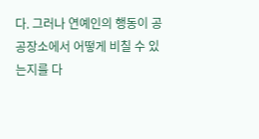다. 그러나 연예인의 행동이 공공장소에서 어떻게 비칠 수 있는지를 다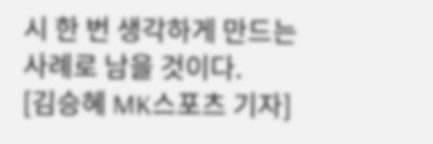시 한 번 생각하게 만드는 사례로 남을 것이다.
[김승혜 MK스포츠 기자]